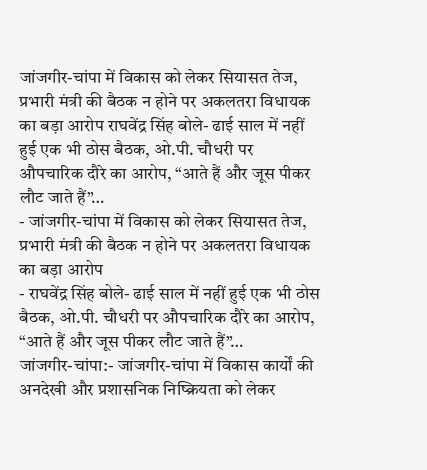जांजगीर-चांपा में विकास को लेकर सियासत तेज, प्रभारी मंत्री की बैठक न होने पर अकलतरा विधायक का बड़ा आरोप राघवेंद्र सिंह बोले- ढाई साल में नहीं हुई एक भी ठोस बैठक, ओ.पी. चौधरी पर औपचारिक दौरे का आरोप, “आते हैं और जूस पीकर लौट जाते हैं”…
- जांजगीर-चांपा में विकास को लेकर सियासत तेज, प्रभारी मंत्री की बैठक न होने पर अकलतरा विधायक का बड़ा आरोप
- राघवेंद्र सिंह बोले- ढाई साल में नहीं हुई एक भी ठोस बैठक, ओ.पी. चौधरी पर औपचारिक दौरे का आरोप, “आते हैं और जूस पीकर लौट जाते हैं”…
जांजगीर-चांपा:- जांजगीर-चांपा में विकास कार्यों की अनदेखी और प्रशासनिक निष्क्रियता को लेकर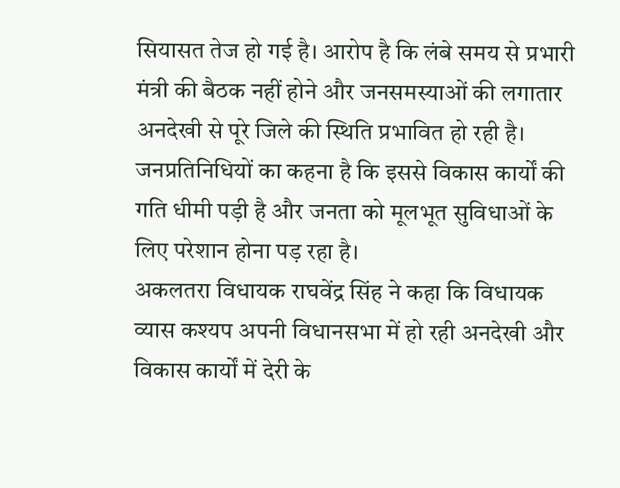सियासत तेज हो गई है। आरोप है कि लंबे समय से प्रभारी मंत्री की बैठक नहीं होने और जनसमस्याओं की लगातार अनदेखी से पूरे जिले की स्थिति प्रभावित हो रही है। जनप्रतिनिधियों का कहना है कि इससे विकास कार्यों की गति धीमी पड़ी है और जनता को मूलभूत सुविधाओं के लिए परेशान होना पड़ रहा है।
अकलतरा विधायक राघवेंद्र सिंह ने कहा कि विधायक व्यास कश्यप अपनी विधानसभा में हो रही अनदेखी और विकास कार्यों में देरी के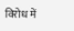विरोध में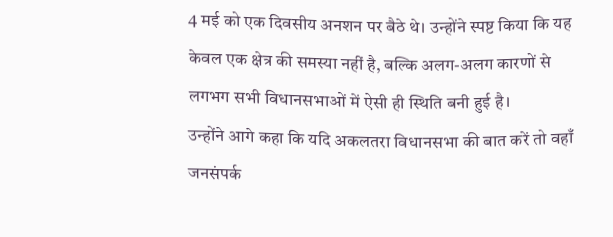4 मई को एक दिवसीय अनशन पर बैठे थे। उन्होंने स्पष्ट किया कि यह केवल एक क्षेत्र की समस्या नहीं है, बल्कि अलग-अलग कारणों से लगभग सभी विधानसभाओं में ऐसी ही स्थिति बनी हुई है।
उन्होंने आगे कहा कि यदि अकलतरा विधानसभा की बात करें तो वहाँ जनसंपर्क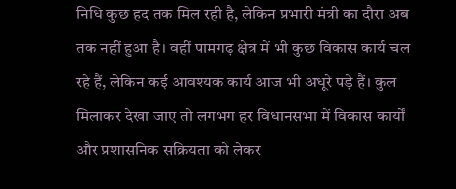निधि कुछ हद तक मिल रही है, लेकिन प्रभारी मंत्री का दौरा अब तक नहीं हुआ है। वहीं पामगढ़ क्षेत्र में भी कुछ विकास कार्य चल रहे हैं, लेकिन कई आवश्यक कार्य आज भी अधूरे पड़े हैं। कुल मिलाकर देखा जाए तो लगभग हर विधानसभा में विकास कार्यों और प्रशासनिक सक्रियता को लेकर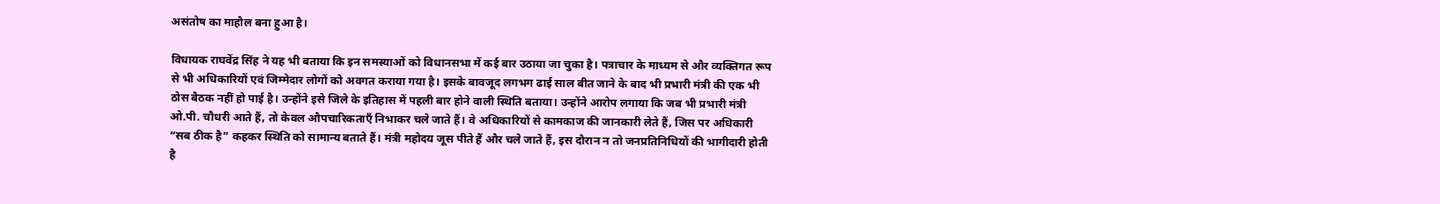असंतोष का माहौल बना हुआ है।

विधायक राघवेंद्र सिंह ने यह भी बताया कि इन समस्याओं को विधानसभा में कई बार उठाया जा चुका है। पत्राचार के माध्यम से और व्यक्तिगत रूप से भी अधिकारियों एवं जिम्मेदार लोगों को अवगत कराया गया है। इसके बावजूद लगभग ढाई साल बीत जाने के बाद भी प्रभारी मंत्री की एक भी ठोस बैठक नहीं हो पाई है। उन्होंने इसे जिले के इतिहास में पहली बार होने वाली स्थिति बताया। उन्होंने आरोप लगाया कि जब भी प्रभारी मंत्री ओ.पी. चौधरी आते हैं, तो केवल औपचारिकताएँ निभाकर चले जाते हैं। वे अधिकारियों से कामकाज की जानकारी लेते हैं, जिस पर अधिकारी “सब ठीक है” कहकर स्थिति को सामान्य बताते हैं। मंत्री महोदय जूस पीते हैं और चले जाते हैं, इस दौरान न तो जनप्रतिनिधियों की भागीदारी होती है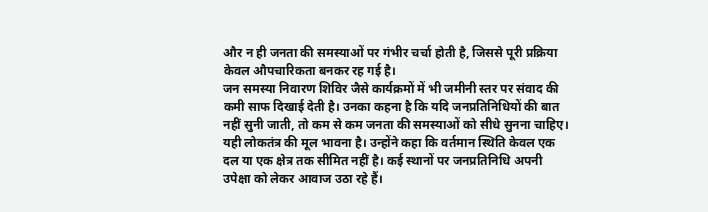और न ही जनता की समस्याओं पर गंभीर चर्चा होती है, जिससे पूरी प्रक्रिया केवल औपचारिकता बनकर रह गई है।
जन समस्या निवारण शिविर जैसे कार्यक्रमों में भी जमीनी स्तर पर संवाद की कमी साफ दिखाई देती है। उनका कहना है कि यदि जनप्रतिनिधियों की बात नहीं सुनी जाती, तो कम से कम जनता की समस्याओं को सीधे सुनना चाहिए। यही लोकतंत्र की मूल भावना है। उन्होंने कहा कि वर्तमान स्थिति केवल एक दल या एक क्षेत्र तक सीमित नहीं है। कई स्थानों पर जनप्रतिनिधि अपनी उपेक्षा को लेकर आवाज उठा रहे हैं।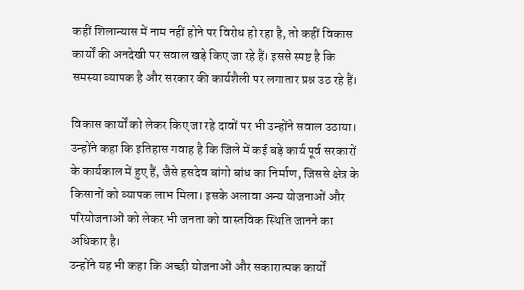कहीं शिलान्यास में नाम नहीं होने पर विरोध हो रहा है, तो कहीं विकास कार्यों की अनदेखी पर सवाल खड़े किए जा रहे हैं। इससे स्पष्ट है कि समस्या व्यापक है और सरकार की कार्यशैली पर लगातार प्रश्न उठ रहे हैं।

विकास कार्यों को लेकर किए जा रहे दावों पर भी उन्होंने सवाल उठाया। उन्होंने कहा कि इतिहास गवाह है कि जिले में कई बड़े कार्य पूर्व सरकारों के कार्यकाल में हुए हैं, जैसे हसदेव बांगो बांध का निर्माण, जिससे क्षेत्र के किसानों को व्यापक लाभ मिला। इसके अलावा अन्य योजनाओं और परियोजनाओं को लेकर भी जनता को वास्तविक स्थिति जानने का अधिकार है।
उन्होंने यह भी कहा कि अच्छी योजनाओं और सकारात्मक कार्यों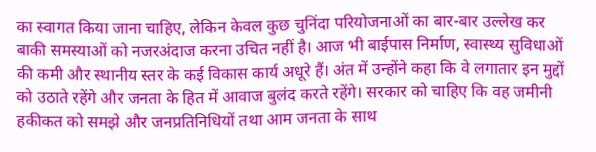का स्वागत किया जाना चाहिए, लेकिन केवल कुछ चुनिंदा परियोजनाओं का बार-बार उल्लेख कर बाकी समस्याओं को नजरअंदाज करना उचित नहीं है। आज भी बाईपास निर्माण, स्वास्थ्य सुविधाओं की कमी और स्थानीय स्तर के कई विकास कार्य अधूरे हैं। अंत में उन्होंने कहा कि वे लगातार इन मुद्दों को उठाते रहेंगे और जनता के हित में आवाज बुलंद करते रहेंगे। सरकार को चाहिए कि वह जमीनी हकीकत को समझे और जनप्रतिनिधियों तथा आम जनता के साथ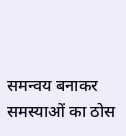समन्वय बनाकर समस्याओं का ठोस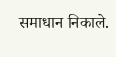समाधान निकाले.